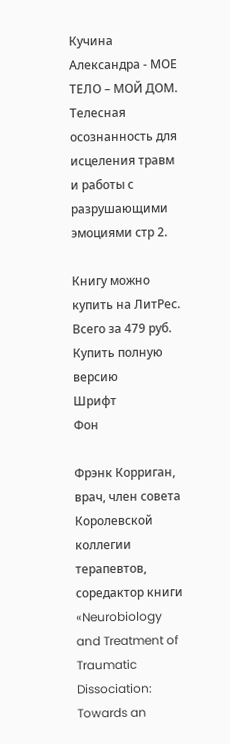Кучина Александра - МОЕ ТЕЛО – МОЙ ДОМ. Телесная осознанность для исцеления травм и работы с разрушающими эмоциями стр 2.

Книгу можно купить на ЛитРес.
Всего за 479 руб. Купить полную версию
Шрифт
Фон

Фрэнк Корриган, врач, член совета Королевской коллегии терапевтов, соредактор книги «Neurobiology and Treatment of Traumatic Dissociation: Towards an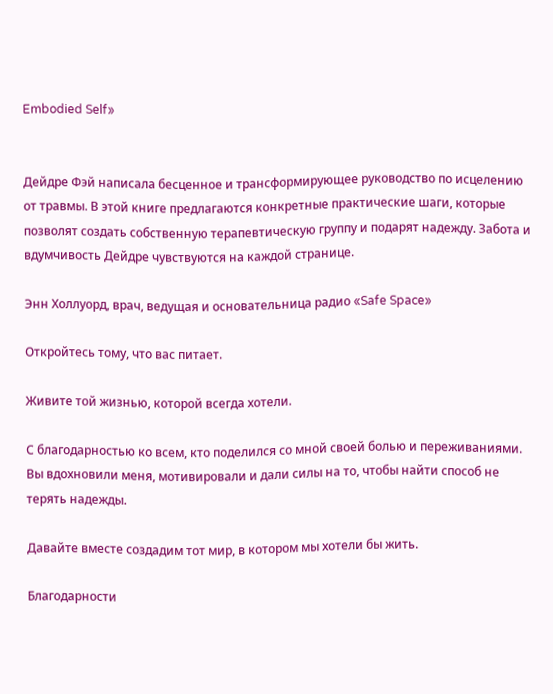Embodied Self»


Дейдре Фэй написала бесценное и трансформирующее руководство по исцелению от травмы. В этой книге предлагаются конкретные практические шаги, которые позволят создать собственную терапевтическую группу и подарят надежду. Забота и вдумчивость Дейдре чувствуются на каждой странице.

Энн Холлуорд, врач, ведущая и основательница радио «Safe Space»

Откройтесь тому, что вас питает.

Живите той жизнью, которой всегда хотели.

С благодарностью ко всем, кто поделился со мной своей болью и переживаниями. Вы вдохновили меня, мотивировали и дали силы на то, чтобы найти способ не терять надежды.

Давайте вместе создадим тот мир, в котором мы хотели бы жить.

Благодарности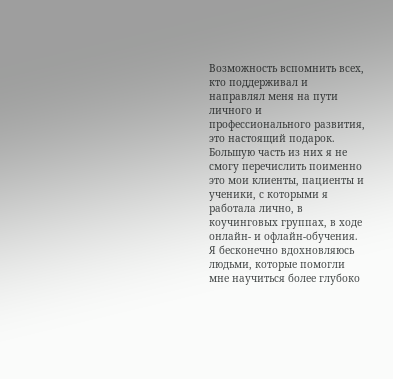Возможность вспомнить всех, кто поддерживал и направлял меня на пути личного и профессионального развития,  это настоящий подарок. Большую часть из них я не смогу перечислить поименно это мои клиенты, пациенты и ученики, с которыми я работала лично, в коучинговых группах, в ходе онлайн- и офлайн-обучения. Я бесконечно вдохновляюсь людьми, которые помогли мне научиться более глубоко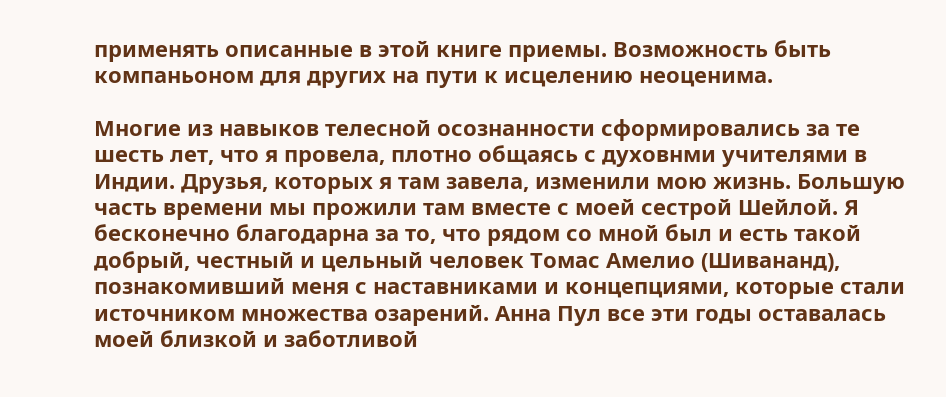применять описанные в этой книге приемы. Возможность быть компаньоном для других на пути к исцелению неоценима.

Многие из навыков телесной осознанности сформировались за те шесть лет, что я провела, плотно общаясь с духовнми учителями в Индии. Друзья, которых я там завела, изменили мою жизнь. Большую часть времени мы прожили там вместе с моей сестрой Шейлой. Я бесконечно благодарна за то, что рядом со мной был и есть такой добрый, честный и цельный человек Томас Амелио (Шивананд), познакомивший меня с наставниками и концепциями, которые стали источником множества озарений. Анна Пул все эти годы оставалась моей близкой и заботливой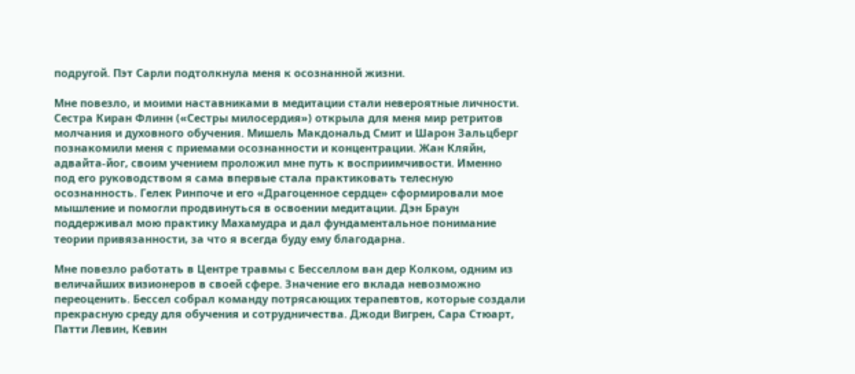подругой. Пэт Сарли подтолкнула меня к осознанной жизни.

Мне повезло, и моими наставниками в медитации стали невероятные личности. Сестра Киран Флинн («Сестры милосердия») открыла для меня мир ретритов молчания и духовного обучения. Мишель Макдональд Смит и Шарон Зальцберг познакомили меня с приемами осознанности и концентрации. Жан Кляйн, адвайта-йог, своим учением проложил мне путь к восприимчивости. Именно под его руководством я сама впервые стала практиковать телесную осознанность. Гелек Ринпоче и его «Драгоценное сердце» сформировали мое мышление и помогли продвинуться в освоении медитации. Дэн Браун поддерживал мою практику Махамудра и дал фундаментальное понимание теории привязанности, за что я всегда буду ему благодарна.

Мне повезло работать в Центре травмы с Бесселлом ван дер Колком, одним из величайших визионеров в своей сфере. Значение его вклада невозможно переоценить. Бессел собрал команду потрясающих терапевтов, которые создали прекрасную среду для обучения и сотрудничества. Джоди Вигрен, Сара Стюарт, Патти Левин, Кевин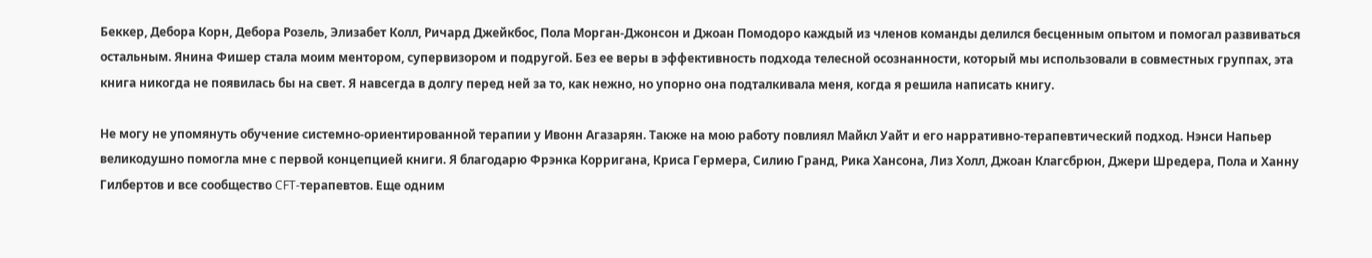Беккер, Дебора Корн, Дебора Розель, Элизабет Колл, Ричард Джейкбос, Пола Морган-Джонсон и Джоан Помодоро каждый из членов команды делился бесценным опытом и помогал развиваться остальным. Янина Фишер стала моим ментором, супервизором и подругой. Без ее веры в эффективность подхода телесной осознанности, который мы использовали в совместных группах, эта книга никогда не появилась бы на свет. Я навсегда в долгу перед ней за то, как нежно, но упорно она подталкивала меня, когда я решила написать книгу.

Не могу не упомянуть обучение системно-ориентированной терапии у Ивонн Агазарян. Также на мою работу повлиял Майкл Уайт и его нарративно-терапевтический подход. Нэнси Напьер великодушно помогла мне с первой концепцией книги. Я благодарю Фрэнка Корригана, Криса Гермера, Силию Гранд, Рика Хансона, Лиз Холл, Джоан Клагсбрюн, Джери Шредера, Пола и Ханну Гилбертов и все сообщество CFT-терапевтов. Еще одним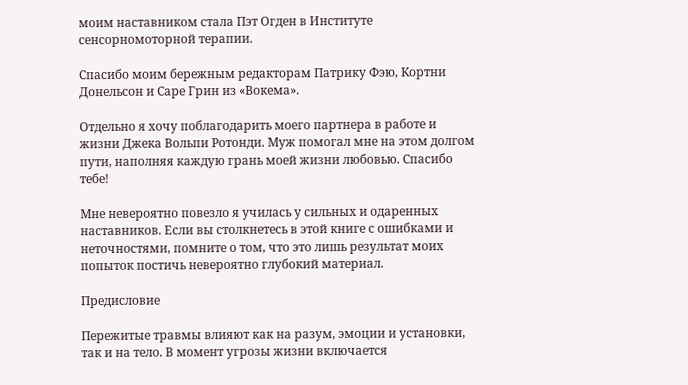моим наставником стала Пэт Огден в Институте сенсорномоторной терапии.

Спасибо моим бережным редакторам Патрику Фэю, Кортни Донельсон и Саре Грин из «Вокема».

Отдельно я хочу поблагодарить моего партнера в работе и жизни Джека Вольпи Ротонди. Муж помогал мне на этом долгом пути, наполняя каждую грань моей жизни любовью. Спасибо тебе!

Мне невероятно повезло я училась у сильных и одаренных наставников. Если вы столкнетесь в этой книге с ошибками и неточностями, помните о том, что это лишь результат моих попыток постичь невероятно глубокий материал.

Предисловие

Пережитые травмы влияют как на разум, эмоции и установки, так и на тело. В момент угрозы жизни включается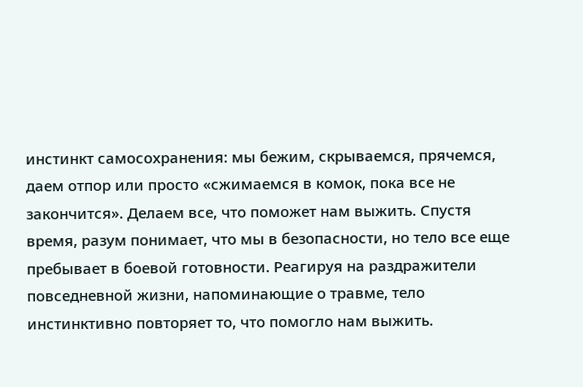инстинкт самосохранения: мы бежим, скрываемся, прячемся, даем отпор или просто «сжимаемся в комок, пока все не закончится». Делаем все, что поможет нам выжить. Спустя время, разум понимает, что мы в безопасности, но тело все еще пребывает в боевой готовности. Реагируя на раздражители повседневной жизни, напоминающие о травме, тело инстинктивно повторяет то, что помогло нам выжить.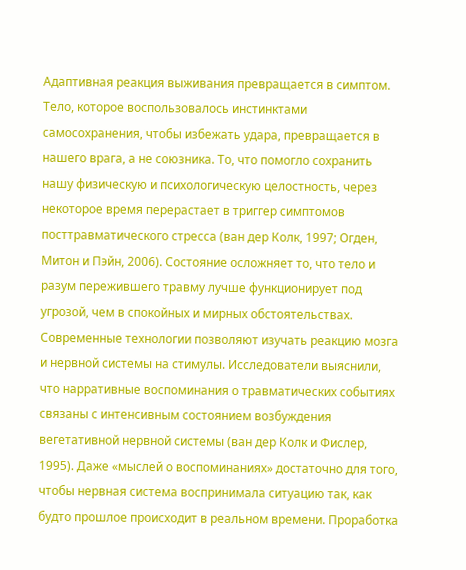Адаптивная реакция выживания превращается в симптом. Тело, которое воспользовалось инстинктами самосохранения, чтобы избежать удара, превращается в нашего врага, а не союзника. То, что помогло сохранить нашу физическую и психологическую целостность, через некоторое время перерастает в триггер симптомов посттравматического стресса (ван дер Колк, 1997; Огден, Митон и Пэйн, 2006). Состояние осложняет то, что тело и разум пережившего травму лучше функционирует под угрозой, чем в спокойных и мирных обстоятельствах. Современные технологии позволяют изучать реакцию мозга и нервной системы на стимулы. Исследователи выяснили, что нарративные воспоминания о травматических событиях связаны с интенсивным состоянием возбуждения вегетативной нервной системы (ван дер Колк и Фислер, 1995). Даже «мыслей о воспоминаниях» достаточно для того, чтобы нервная система воспринимала ситуацию так, как будто прошлое происходит в реальном времени. Проработка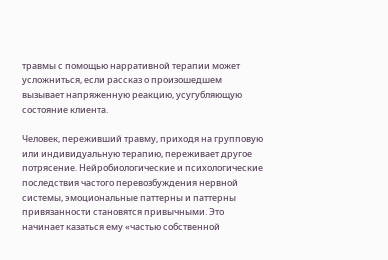травмы с помощью нарративной терапии может усложниться, если рассказ о произошедшем вызывает напряженную реакцию, усугубляющую состояние клиента.

Человек, переживший травму, приходя на групповую или индивидуальную терапию, переживает другое потрясение. Нейробиологические и психологические последствия частого перевозбуждения нервной системы, эмоциональные паттерны и паттерны привязанности становятся привычными. Это начинает казаться ему «частью собственной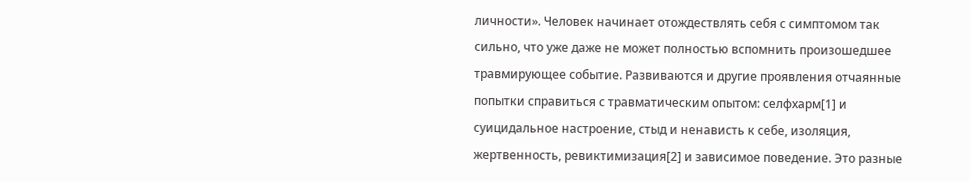личности». Человек начинает отождествлять себя с симптомом так сильно, что уже даже не может полностью вспомнить произошедшее травмирующее событие. Развиваются и другие проявления отчаянные попытки справиться с травматическим опытом: селфхарм[1] и суицидальное настроение, стыд и ненависть к себе, изоляция, жертвенность, ревиктимизация[2] и зависимое поведение. Это разные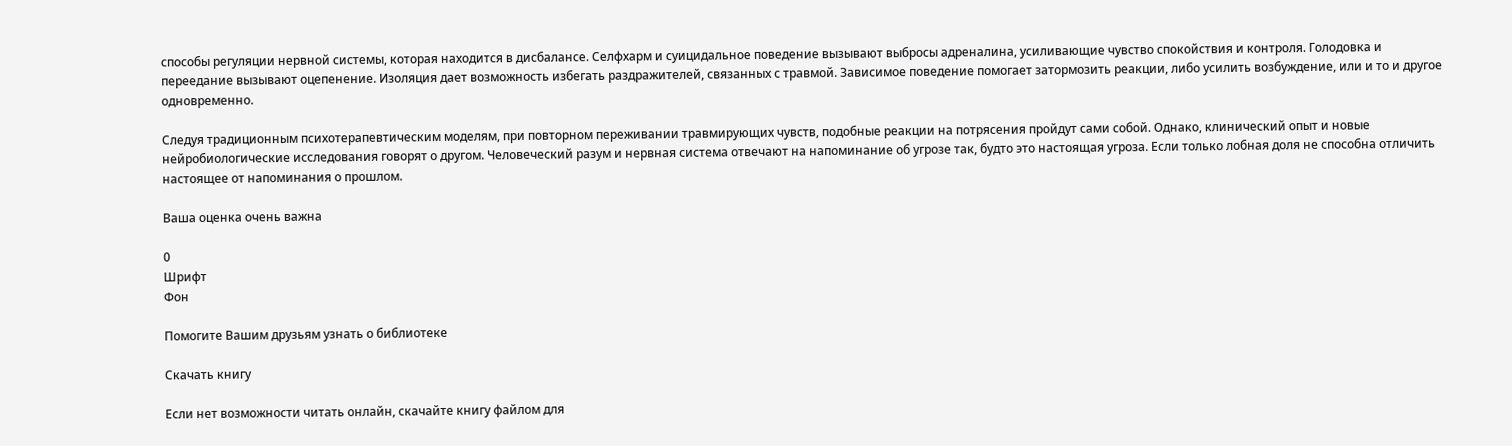способы регуляции нервной системы, которая находится в дисбалансе. Селфхарм и суицидальное поведение вызывают выбросы адреналина, усиливающие чувство спокойствия и контроля. Голодовка и переедание вызывают оцепенение. Изоляция дает возможность избегать раздражителей, связанных с травмой. Зависимое поведение помогает затормозить реакции, либо усилить возбуждение, или и то и другое одновременно.

Следуя традиционным психотерапевтическим моделям, при повторном переживании травмирующих чувств, подобные реакции на потрясения пройдут сами собой. Однако, клинический опыт и новые нейробиологические исследования говорят о другом. Человеческий разум и нервная система отвечают на напоминание об угрозе так, будто это настоящая угроза. Если только лобная доля не способна отличить настоящее от напоминания о прошлом.

Ваша оценка очень важна

0
Шрифт
Фон

Помогите Вашим друзьям узнать о библиотеке

Скачать книгу

Если нет возможности читать онлайн, скачайте книгу файлом для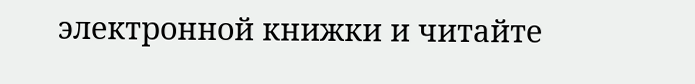электронной книжки и читайте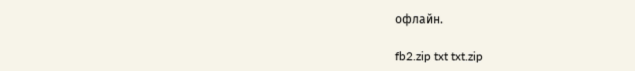офлайн.

fb2.zip txt txt.zip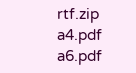rtf.zip a4.pdf a6.pdf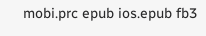mobi.prc epub ios.epub fb3